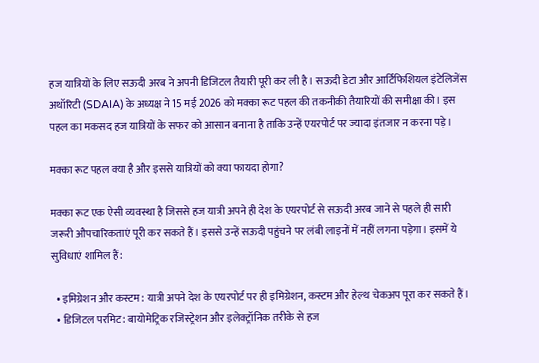हज यात्रियों के लिए सऊदी अरब ने अपनी डिजिटल तैयारी पूरी कर ली है। सऊदी डेटा और आर्टिफिशियल इंटेलिजेंस अथॉरिटी (SDAIA) के अध्यक्ष ने 15 मई 2026 को मक्का रूट पहल की तकनीकी तैयारियों की समीक्षा की। इस पहल का मकसद हज यात्रियों के सफर को आसान बनाना है ताकि उन्हें एयरपोर्ट पर ज्यादा इंतजार न करना पड़े।

मक्का रूट पहल क्या है और इससे यात्रियों को क्या फायदा होगा?

मक्का रूट एक ऐसी व्यवस्था है जिससे हज यात्री अपने ही देश के एयरपोर्ट से सऊदी अरब जाने से पहले ही सारी जरूरी औपचारिकताएं पूरी कर सकते हैं। इससे उन्हें सऊदी पहुंचने पर लंबी लाइनों में नहीं लगना पड़ेगा। इसमें ये सुविधाएं शामिल हैं:

  • इमिग्रेशन और कस्टम: यात्री अपने देश के एयरपोर्ट पर ही इमिग्रेशन, कस्टम और हेल्थ चेकअप पूरा कर सकते हैं।
  • डिजिटल परमिट: बायोमेट्रिक रजिस्ट्रेशन और इलेक्ट्रॉनिक तरीके से हज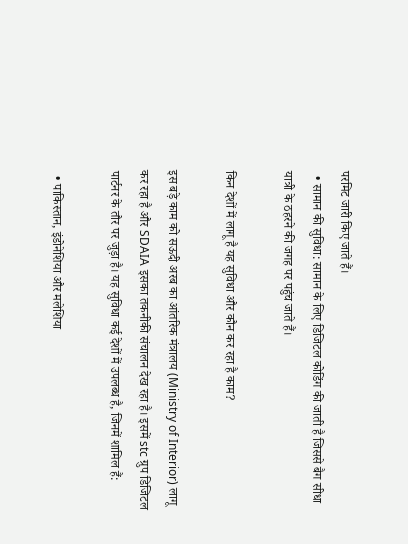परमिट जारी किए जाते हैं।
  • सामान की सुविधा: सामान के लिए डिजिटल कोडिंग की जाती है जिससे बैग सीधा यात्री के ठहरने की जगह पर पहुंच जाते हैं।

किन देशों में लागू है यह सुविधा और कौन कर रहा है काम?

इस बड़े काम को सऊदी अरब का आंतरिक मंत्रालय (Ministry of Interior) लागू कर रहा है और SDAIA इसका तकनीकी संचालन देख रहा है। इसमें stc ग्रुप डिजिटल पार्टनर के तौर पर जुड़ा है। यह सुविधा कई देशों में उपलब्ध है, जिनमें शामिल हैं:

  • पाकिस्तान, इंडोनेशिया और मलेशिया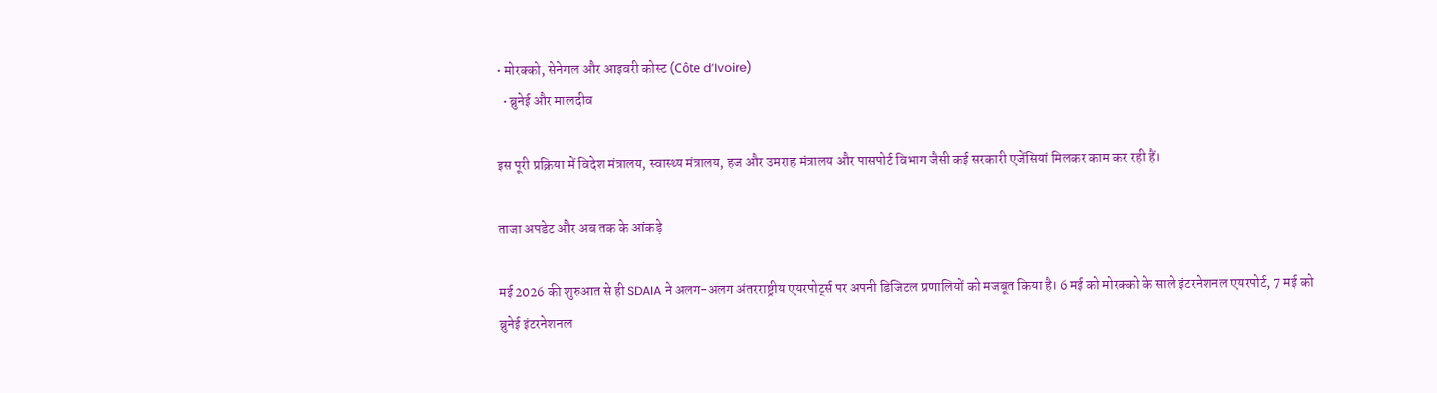• मोरक्को, सेनेगल और आइवरी कोस्ट (Côte d’Ivoire)
  • ब्रुनेई और मालदीव

इस पूरी प्रक्रिया में विदेश मंत्रालय, स्वास्थ्य मंत्रालय, हज और उमराह मंत्रालय और पासपोर्ट विभाग जैसी कई सरकारी एजेंसियां मिलकर काम कर रही हैं।

ताजा अपडेट और अब तक के आंकड़े

मई 2026 की शुरुआत से ही SDAIA ने अलग-अलग अंतरराष्ट्रीय एयरपोर्ट्स पर अपनी डिजिटल प्रणालियों को मजबूत किया है। 6 मई को मोरक्को के साले इंटरनेशनल एयरपोर्ट, 7 मई को ब्रुनेई इंटरनेशनल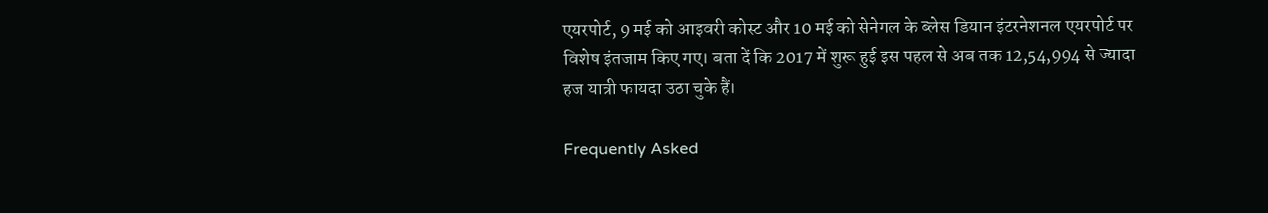एयरपोर्ट, 9 मई को आइवरी कोस्ट और 10 मई को सेनेगल के ब्लेस डियान इंटरनेशनल एयरपोर्ट पर विशेष इंतजाम किए गए। बता दें कि 2017 में शुरू हुई इस पहल से अब तक 12,54,994 से ज्यादा हज यात्री फायदा उठा चुके हैं।

Frequently Asked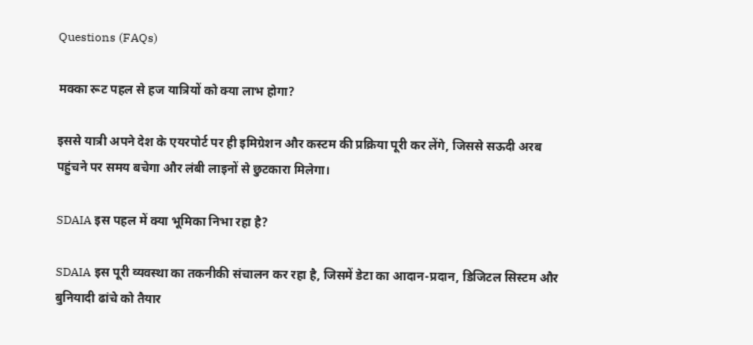Questions (FAQs)

मक्का रूट पहल से हज यात्रियों को क्या लाभ होगा?

इससे यात्री अपने देश के एयरपोर्ट पर ही इमिग्रेशन और कस्टम की प्रक्रिया पूरी कर लेंगे, जिससे सऊदी अरब पहुंचने पर समय बचेगा और लंबी लाइनों से छुटकारा मिलेगा।

SDAIA इस पहल में क्या भूमिका निभा रहा है?

SDAIA इस पूरी व्यवस्था का तकनीकी संचालन कर रहा है, जिसमें डेटा का आदान-प्रदान, डिजिटल सिस्टम और बुनियादी ढांचे को तैयार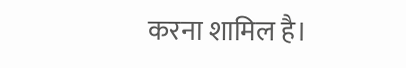करना शामिल है।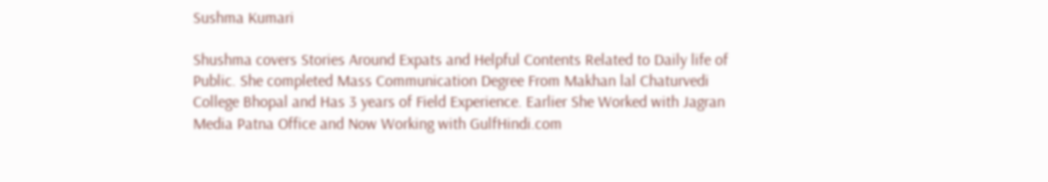Sushma Kumari

Shushma covers Stories Around Expats and Helpful Contents Related to Daily life of Public. She completed Mass Communication Degree From Makhan lal Chaturvedi College Bhopal and Has 3 years of Field Experience. Earlier She Worked with Jagran Media Patna Office and Now Working with GulfHindi.com